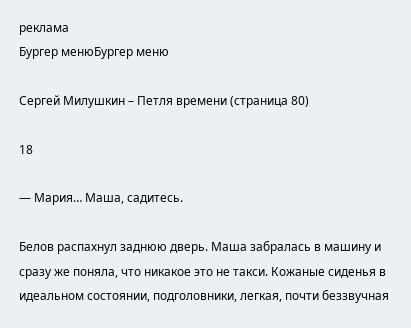реклама
Бургер менюБургер меню

Сергей Милушкин – Петля времени (страница 80)

18

— Мария… Маша, садитесь.

Белов распахнул заднюю дверь. Маша забралась в машину и сразу же поняла, что никакое это не такси. Кожаные сиденья в идеальном состоянии, подголовники, легкая, почти беззвучная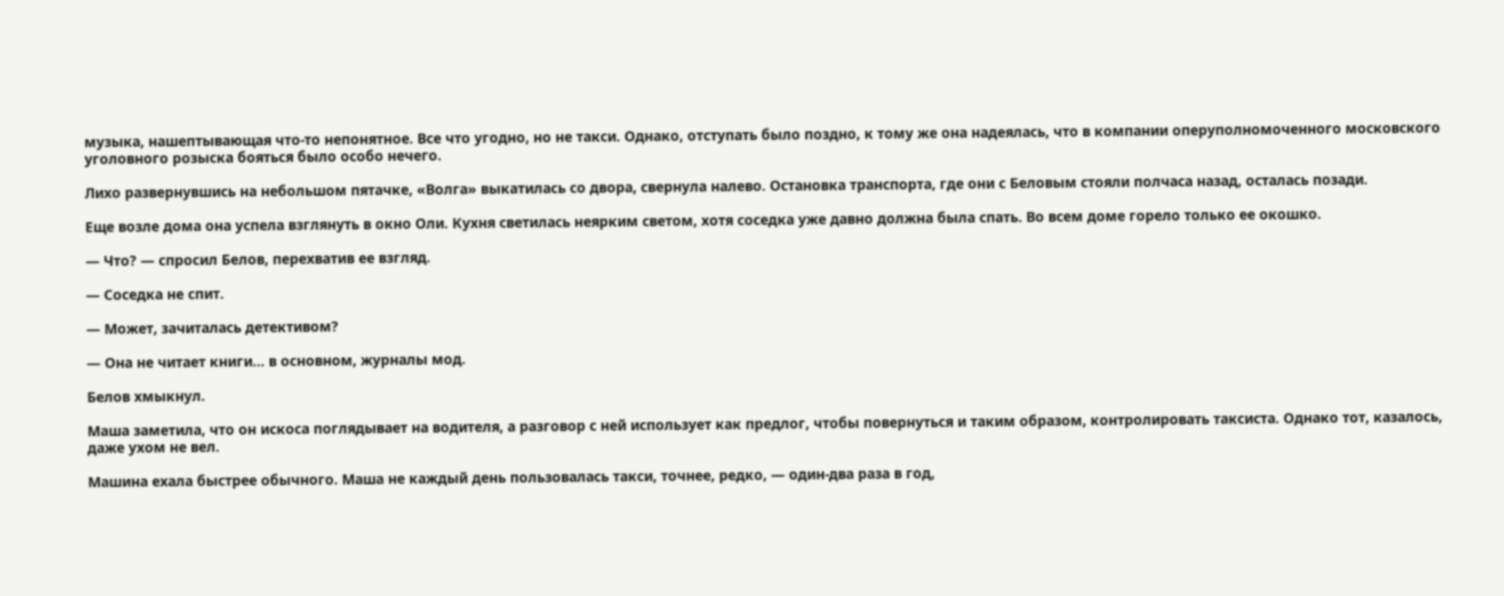музыка, нашептывающая что-то непонятное. Все что угодно, но не такси. Однако, отступать было поздно, к тому же она надеялась, что в компании оперуполномоченного московского уголовного розыска бояться было особо нечего.

Лихо развернувшись на небольшом пятачке, «Волга» выкатилась со двора, свернула налево. Остановка транспорта, где они с Беловым стояли полчаса назад, осталась позади.

Еще возле дома она успела взглянуть в окно Оли. Кухня светилась неярким светом, хотя соседка уже давно должна была спать. Во всем доме горело только ее окошко.

— Что? — спросил Белов, перехватив ее взгляд.

— Соседка не спит.

— Может, зачиталась детективом?

— Она не читает книги… в основном, журналы мод.

Белов хмыкнул.

Маша заметила, что он искоса поглядывает на водителя, а разговор с ней использует как предлог, чтобы повернуться и таким образом, контролировать таксиста. Однако тот, казалось, даже ухом не вел.

Машина ехала быстрее обычного. Маша не каждый день пользовалась такси, точнее, редко, — один-два раза в год,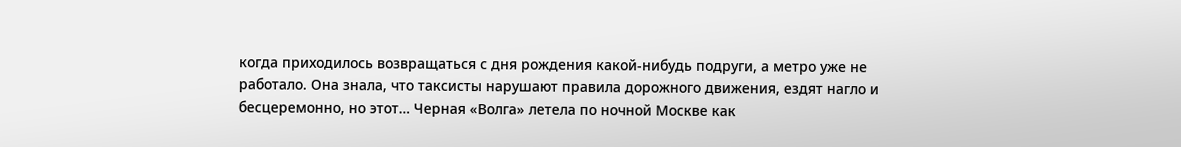когда приходилось возвращаться с дня рождения какой-нибудь подруги, а метро уже не работало. Она знала, что таксисты нарушают правила дорожного движения, ездят нагло и бесцеремонно, но этот… Черная «Волга» летела по ночной Москве как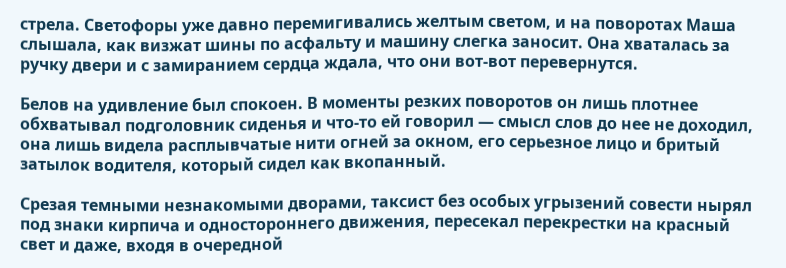стрела. Светофоры уже давно перемигивались желтым светом, и на поворотах Маша слышала, как визжат шины по асфальту и машину слегка заносит. Она хваталась за ручку двери и с замиранием сердца ждала, что они вот-вот перевернутся.

Белов на удивление был спокоен. В моменты резких поворотов он лишь плотнее обхватывал подголовник сиденья и что-то ей говорил — смысл слов до нее не доходил, она лишь видела расплывчатые нити огней за окном, его серьезное лицо и бритый затылок водителя, который сидел как вкопанный.

Срезая темными незнакомыми дворами, таксист без особых угрызений совести нырял под знаки кирпича и одностороннего движения, пересекал перекрестки на красный свет и даже, входя в очередной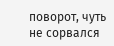поворот, чуть не сорвался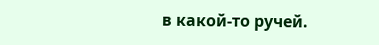в какой-то ручей.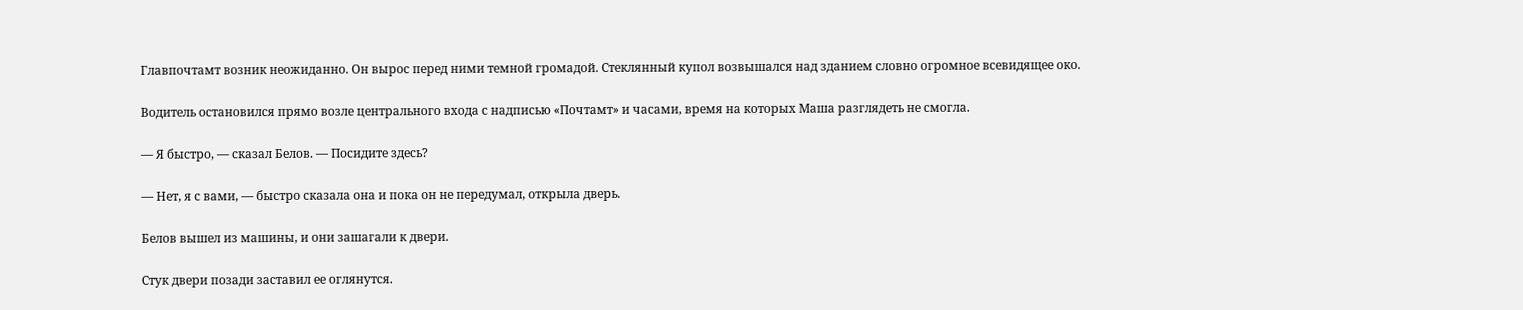Главпочтамт возник неожиданно. Он вырос перед ними темной громадой. Стеклянный купол возвышался над зданием словно огромное всевидящее око.

Водитель остановился прямо возле центрального входа с надписью «Почтамт» и часами, время на которых Маша разглядеть не смогла.

— Я быстро, — сказал Белов. — Посидите здесь?

— Нет, я с вами, — быстро сказала она и пока он не передумал, открыла дверь.

Белов вышел из машины, и они зашагали к двери.

Стук двери позади заставил ее оглянутся.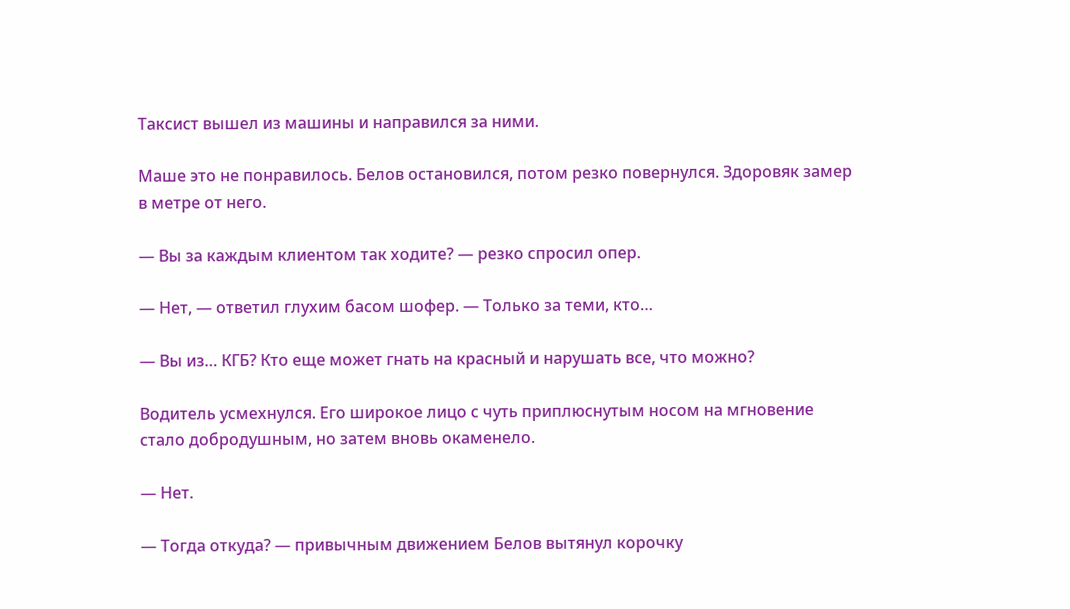Таксист вышел из машины и направился за ними.

Маше это не понравилось. Белов остановился, потом резко повернулся. Здоровяк замер в метре от него.

— Вы за каждым клиентом так ходите? — резко спросил опер.

— Нет, — ответил глухим басом шофер. — Только за теми, кто…

— Вы из… КГБ? Кто еще может гнать на красный и нарушать все, что можно?

Водитель усмехнулся. Его широкое лицо с чуть приплюснутым носом на мгновение стало добродушным, но затем вновь окаменело.

— Нет.

— Тогда откуда? — привычным движением Белов вытянул корочку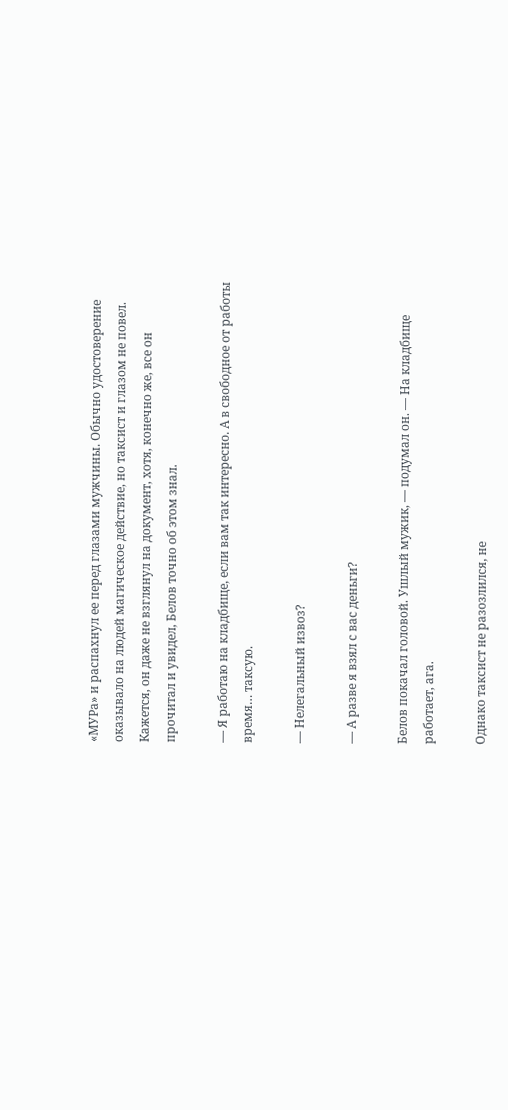«МУРа» и распахнул ее перед глазами мужчины. Обычно удостоверение оказывало на людей магическое действие, но таксист и глазом не повел. Кажется, он даже не взглянул на документ, хотя, конечно же, все он прочитал и увидел, Белов точно об этом знал.

— Я работаю на кладбище, если вам так интересно. А в свободное от работы время… таксую.

— Нелегальный извоз?

— А разве я взял с вас деньги?

Белов покачал головой. Ушлый мужик, — подумал он. — На кладбище работает, ага.

Однако таксист не разозлился, не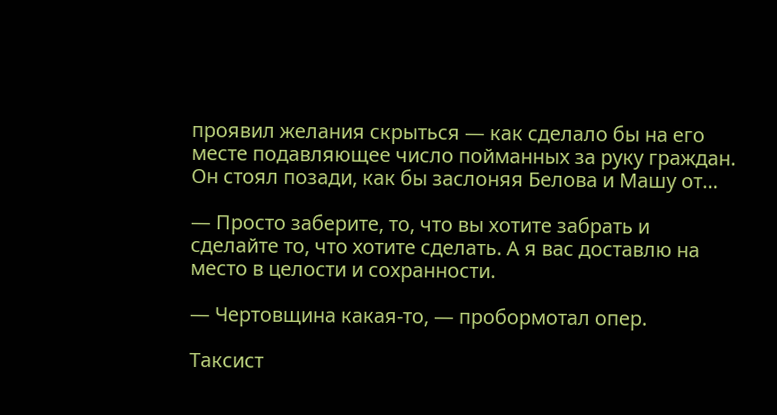проявил желания скрыться — как сделало бы на его месте подавляющее число пойманных за руку граждан. Он стоял позади, как бы заслоняя Белова и Машу от…

— Просто заберите, то, что вы хотите забрать и сделайте то, что хотите сделать. А я вас доставлю на место в целости и сохранности.

— Чертовщина какая-то, — пробормотал опер.

Таксист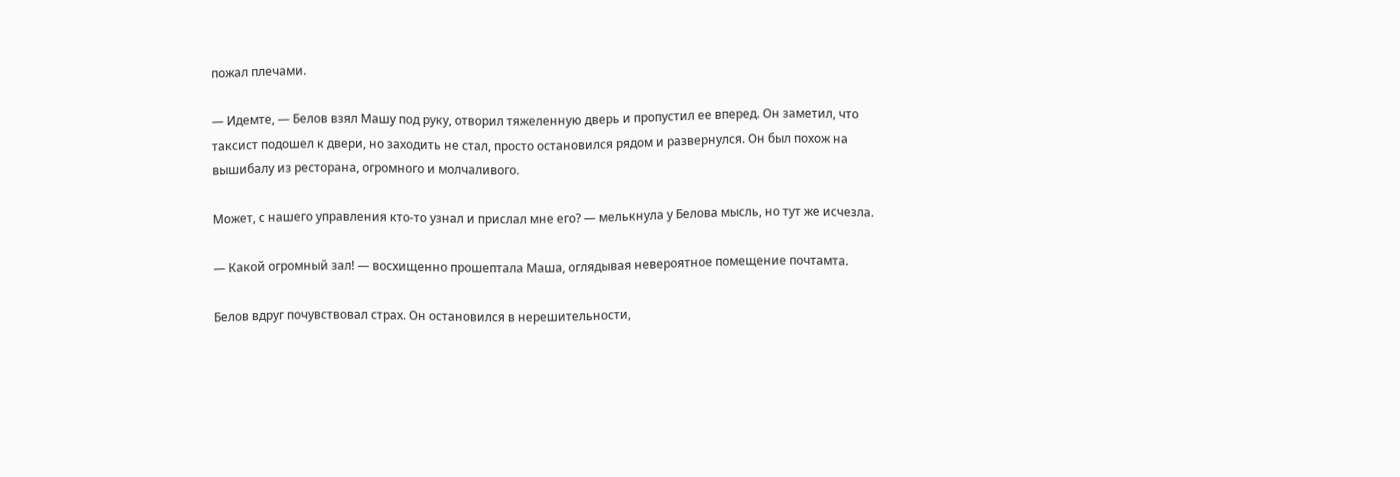пожал плечами.

— Идемте, — Белов взял Машу под руку, отворил тяжеленную дверь и пропустил ее вперед. Он заметил, что таксист подошел к двери, но заходить не стал, просто остановился рядом и развернулся. Он был похож на вышибалу из ресторана, огромного и молчаливого.

Может, с нашего управления кто-то узнал и прислал мне его? — мелькнула у Белова мысль, но тут же исчезла.

— Какой огромный зал! — восхищенно прошептала Маша, оглядывая невероятное помещение почтамта.

Белов вдруг почувствовал страх. Он остановился в нерешительности,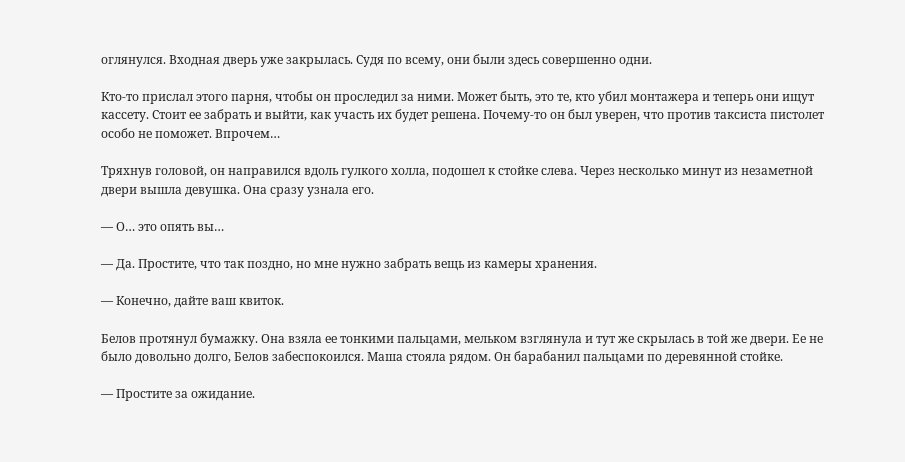оглянулся. Входная дверь уже закрылась. Судя по всему, они были здесь совершенно одни.

Кто-то прислал этого парня, чтобы он проследил за ними. Может быть, это те, кто убил монтажера и теперь они ищут кассету. Стоит ее забрать и выйти, как участь их будет решена. Почему-то он был уверен, что против таксиста пистолет особо не поможет. Впрочем…

Тряхнув головой, он направился вдоль гулкого холла, подошел к стойке слева. Через несколько минут из незаметной двери вышла девушка. Она сразу узнала его.

— О… это опять вы…

— Да. Простите, что так поздно, но мне нужно забрать вещь из камеры хранения.

— Конечно, дайте ваш квиток.

Белов протянул бумажку. Она взяла ее тонкими пальцами, мельком взглянула и тут же скрылась в той же двери. Ее не было довольно долго, Белов забеспокоился. Маша стояла рядом. Он барабанил пальцами по деревянной стойке.

— Простите за ожидание.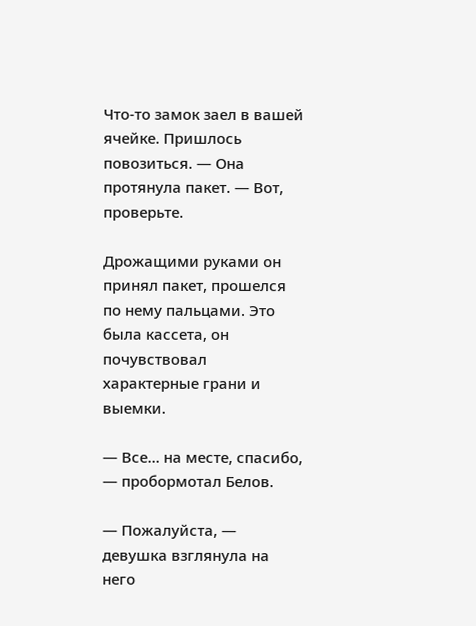Что-то замок заел в вашей ячейке. Пришлось повозиться. — Она протянула пакет. — Вот, проверьте.

Дрожащими руками он принял пакет, прошелся по нему пальцами. Это была кассета, он почувствовал характерные грани и выемки.

— Все… на месте, спасибо, — пробормотал Белов.

— Пожалуйста, — девушка взглянула на него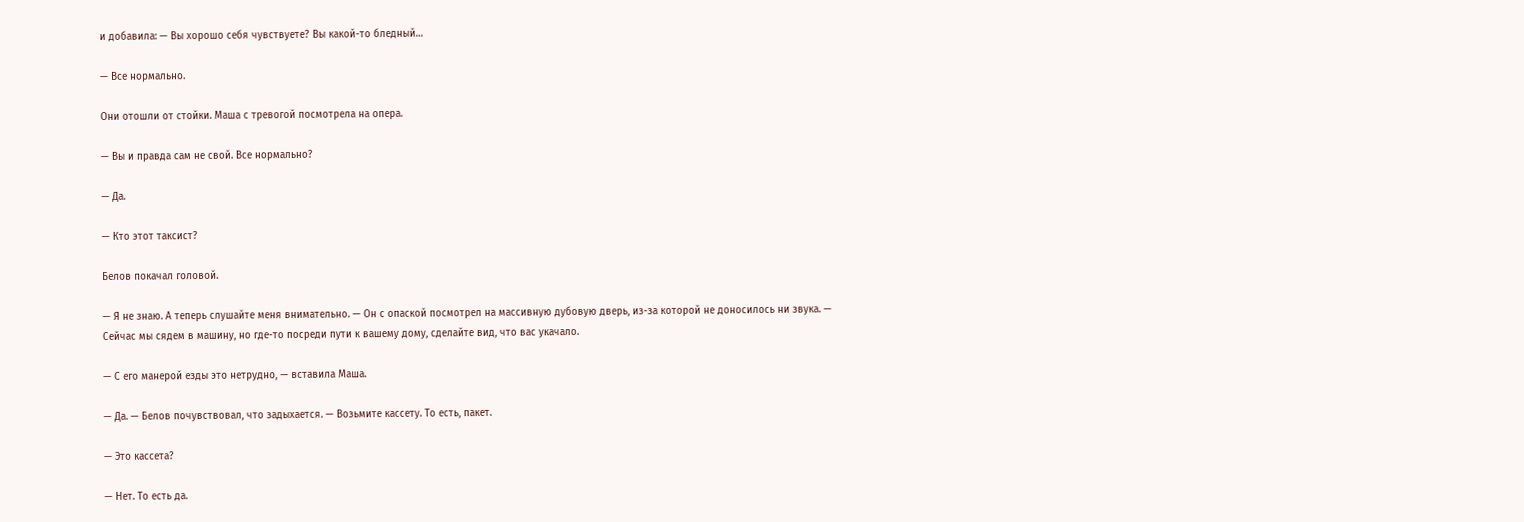и добавила: — Вы хорошо себя чувствуете? Вы какой-то бледный…

— Все нормально.

Они отошли от стойки. Маша с тревогой посмотрела на опера.

— Вы и правда сам не свой. Все нормально?

— Да.

— Кто этот таксист?

Белов покачал головой.

— Я не знаю. А теперь слушайте меня внимательно. — Он с опаской посмотрел на массивную дубовую дверь, из-за которой не доносилось ни звука. — Сейчас мы сядем в машину, но где-то посреди пути к вашему дому, сделайте вид, что вас укачало.

— С его манерой езды это нетрудно, — вставила Маша.

— Да. — Белов почувствовал, что задыхается. — Возьмите кассету. То есть, пакет.

— Это кассета?

— Нет. То есть да.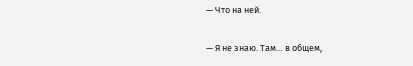— Что на ней.

— Я не знаю. Там… в общем,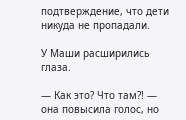подтверждение, что дети никуда не пропадали.

У Маши расширились глаза.

— Как это? Что там⁈ — она повысила голос, но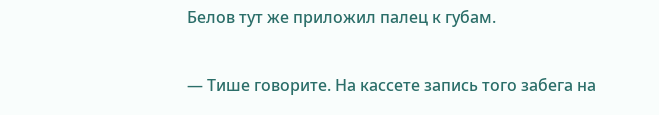Белов тут же приложил палец к губам.

— Тише говорите. На кассете запись того забега на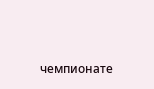чемпионате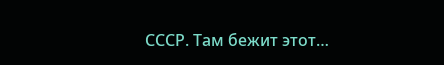СССР. Там бежит этот…